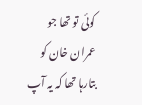کوئی تو تھا جو عمران خان کو بتارہا تھا کہ یہ آپ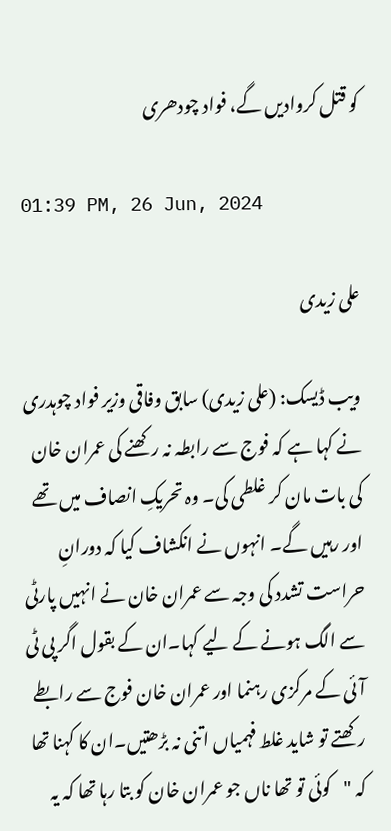کو قتل کروادیں گے، فواد چودھری

01:39 PM, 26 Jun, 2024

علی زیدی

ویب ڈیسک: (علی زیدی) سابق وفاقی وزیر فواد چوہدری نے کہا ہے کہ فوج سے رابطہ نہ رکھنے کی عمران خان کی بات مان کر غلطی کی۔ وہ تحریکِ انصاف میں تھے اور رہیں گے۔ انہوں نے انکشاف کیا کہ دورانِ حراست تشدد کی وجہ سے عمران خان نے انہیں پارٹی سے الگ ہونے کے لیے کہا۔ان کے بقول اگر پی ٹی آئی کے مرکزی رہنما اور عمران خان فوج سے رابطے رکھتے تو شاید غلط فہمیاں اتنی نہ بڑھتیں۔ان کا کہنا تھا کہ "کوئی تو تھا ناں جو عمران خان کو بتا رہا تھا کہ یہ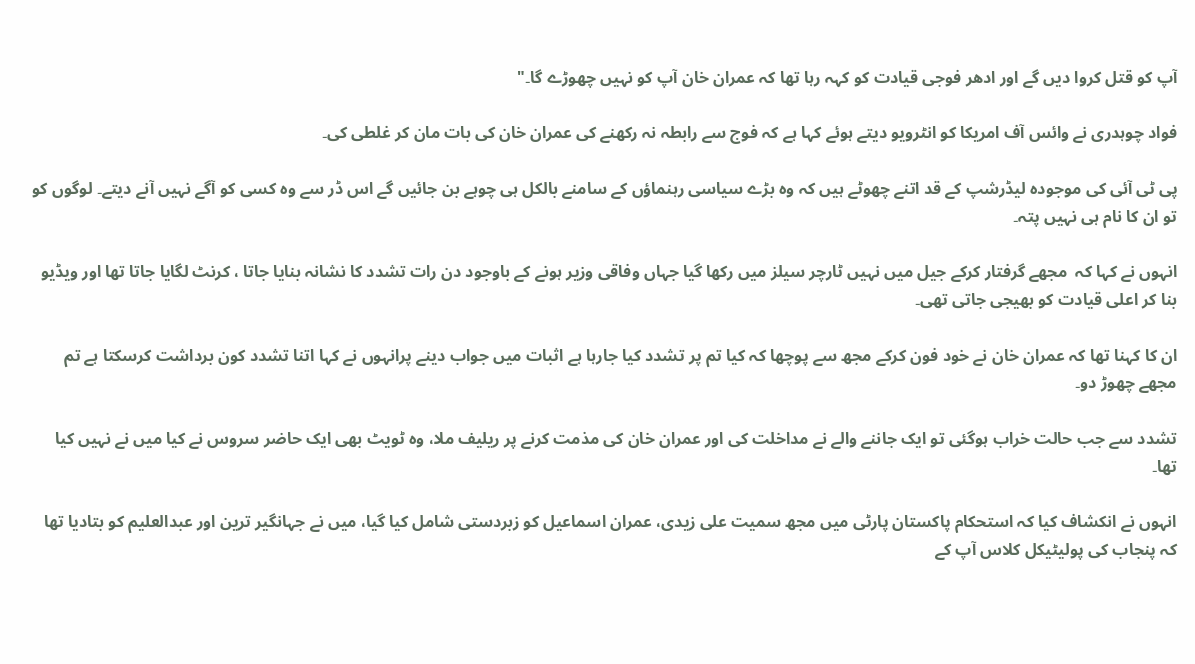آپ کو قتل کروا دیں گے اور ادھر فوجی قیادت کو کہہ رہا تھا کہ عمران خان آپ کو نہیں چھوڑے گا۔"

فواد چوہدری نے وائس آف امریکا کو انٹرویو دیتے ہوئے کہا ہے کہ فوج سے رابطہ نہ رکھنے کی عمران خان کی بات مان کر غلطی کی۔

پی ٹی آئی کی موجودہ لیڈرشپ کے قد اتنے چھوٹے ہیں کہ وہ بڑے سیاسی رہنماؤں کے سامنے بالکل ہی چوہے بن جائیں گے اس ڈر سے وہ کسی کو آگے نہیں آنے دیتے۔ لوگوں کو تو ان کا نام ہی نہیں پتہ۔

انہوں نے کہا کہ  مجھے گرفتار کرکے جیل میں نہیں ٹارچر سیلز میں رکھا گیا جہاں وفاقی وزیر ہونے کے باوجود دن رات تشدد کا نشانہ بنایا جاتا ، کرنٹ لگایا جاتا تھا اور ویڈیو بنا کر اعلی قیادت کو بھیجی جاتی تھی۔

ان کا کہنا تھا کہ عمران خان نے خود فون کرکے مجھ سے پوچھا کہ کیا تم پر تشدد کیا جارہا ہے اثبات میں جواب دینے پرانہوں نے کہا اتنا تشدد کون برداشت کرسکتا ہے تم مجھے چھوڑ دو۔

تشدد سے جب حالت خراب ہوگئی تو ایک جاننے والے نے مداخلت کی اور عمران خان کی مذمت کرنے پر ریلیف ملا، وہ ٹویٹ بھی ایک حاضر سروس نے کیا میں نے نہیں کیا تھا۔

انہوں نے انکشاف کیا کہ استحکام پاکستان پارٹی میں مجھ سمیت علی زیدی، عمران اسماعیل کو زبردستی شامل کیا گیا، میں نے جہانگیر ترین اور عبدالعلیم کو بتادیا تھا کہ پنجاب کی پولیٹیکل کلاس آپ کے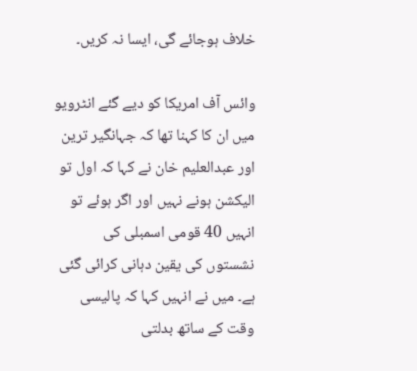خلاف ہوجائے گی، ایسا نہ کریں۔

وائس آف امریکا کو دیے گئے انٹرویو میں ان کا کہنا تھا کہ جہانگیر ترین اور عبدالعلیم خان نے کہا کہ اول تو الیکشن ہونے نہیں اور اگر ہوئے تو انہیں 40 قومی اسمبلی کی نشستوں کی یقین دہانی کرائی گئی ہے۔ میں نے انہیں کہا کہ پالیسی وقت کے ساتھ بدلتی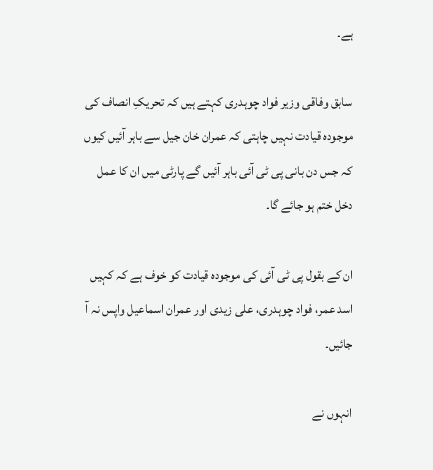ہے۔

سابق وفاقی وزیر فواد چوہدری کہتے ہیں کہ تحریکِ انصاف کی موجودہ قیادت نہیں چاہتی کہ عمران خان جیل سے باہر آئیں کیوں کہ جس دن بانی پی ٹی آئی باہر آئیں گے پارٹی میں ان کا عمل دخل ختم ہو جائے گا۔

ان کے بقول پی ٹی آئی کی موجودہ قیادت کو خوف ہے کہ کہیں اسد عمر، فواد چوہدری، علی زیدی اور عمران اسماعیل واپس نہ آ جائیں۔

انہوں نے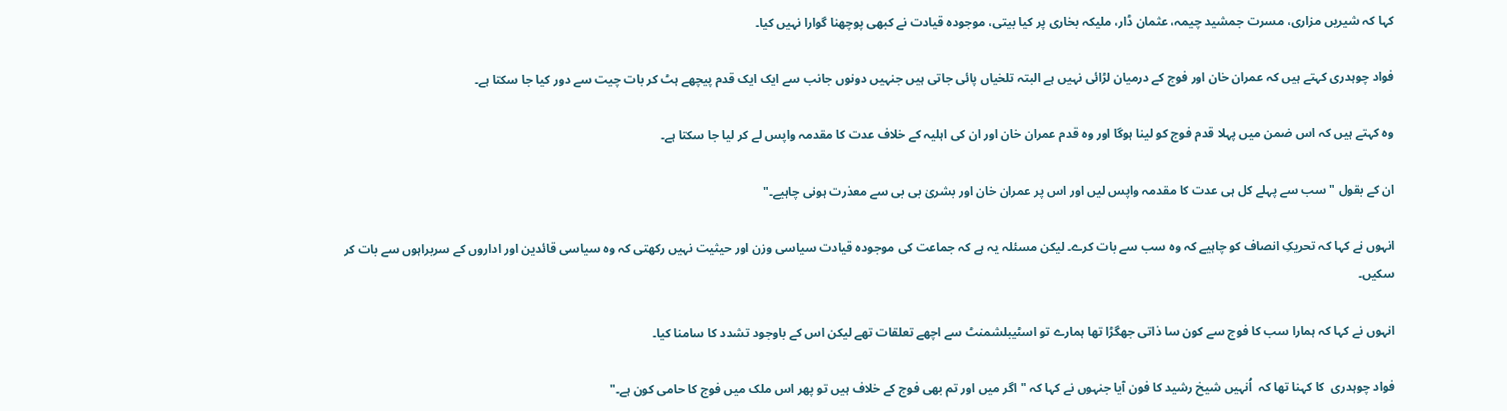کہا کہ شیریں مزاری، مسرت جمشید چیمہ، عثمان ڈار، ملیکہ بخاری پر کیا بیتی، موجودہ قیادت نے کبھی پوچھنا گوارا نہیں کیا۔

فواد چوہدری کہتے ہیں کہ عمران خان اور فوج کے درمیان لڑائی نہیں ہے البتہ تلخیاں پائی جاتی ہیں جنہیں دونوں جانب سے ایک ایک قدم پیچھے ہٹ کر بات چیت سے دور کیا جا سکتا ہے۔

وہ کہتے ہیں کہ اس ضمن میں پہلا قدم فوج کو لینا ہوگا اور وہ قدم عمران خان اور ان کی اہلیہ کے خلاف عدت کا مقدمہ واپس لے کر لیا جا سکتا ہے۔

ان کے بقول "سب سے پہلے کل ہی عدت کا مقدمہ واپس لیں اور اس پر عمران خان اور بشریٰ بی بی سے معذرت ہونی چاہیے۔"

انہوں نے کہا کہ تحریکِ انصاف کو چاہیے کہ وہ سب سے بات کرے۔ لیکن مسئلہ یہ ہے کہ جماعت کی موجودہ قیادت سیاسی وزن اور حیثیت نہیں رکھتی کہ وہ سیاسی قائدین اور اداروں کے سربراہوں سے بات کر سکیں۔

انہوں نے کہا کہ ہمارا سب کا فوج سے کون سا ذاتی جھگڑا تھا ہمارے تو اسٹیبلشمنٹ سے اچھے تعلقات تھے لیکن اس کے باوجود تشدد کا سامنا کیا۔

فواد چوہدری  کا کہنا تھا کہ  اُنہیں شیخ رشید کا فون آیا جنہوں نے کہا کہ "اگر میں اور تم بھی فوج کے خلاف ہیں تو پھر اس ملک میں فوج کا حامی کون ہے۔"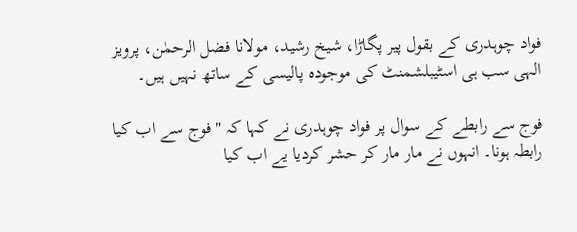فواد چوہدری کے بقول پیر پگاڑا، شیخ رشید، مولانا فضل الرحمٰن، پرویز الہی سب ہی اسٹیبلشمنٹ کی موجودہ پالیسی کے ساتھ نہیں ہیں۔

فوج سے رابطے کے سوال پر فواد چوہدری نے کہا کہ " فوج سے اب کیا رابطہ ہونا۔ انہوں نے مار مار کر حشر کردیا یے اب کیا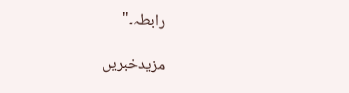رابطہ۔"

مزیدخبریں